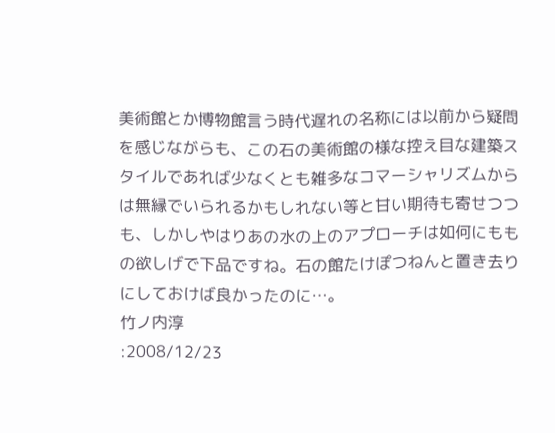美術館とか博物館言う時代遅れの名称には以前から疑問を感じながらも、この石の美術館の様な控え目な建築スタイルであれば少なくとも雑多なコマーシャリズムからは無縁でいられるかもしれない等と甘い期待も寄せつつも、しかしやはりあの水の上のアプローチは如何にももの欲しげで下品ですね。石の館たけぽつねんと置き去りにしておけば良かったのに…。
竹ノ内淳
:2008/12/23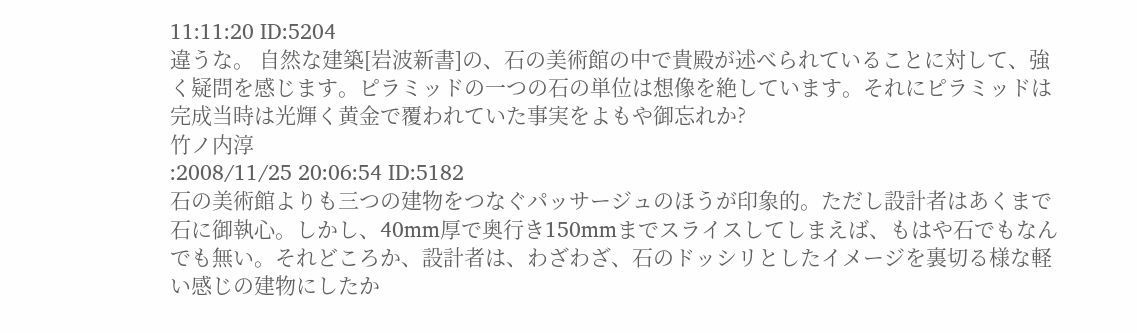11:11:20 ID:5204
違うな。 自然な建築[岩波新書]の、石の美術館の中で貴殿が述べられていることに対して、強く疑問を感じます。ピラミッドの一つの石の単位は想像を絶しています。それにピラミッドは完成当時は光輝く黄金で覆われていた事実をよもや御忘れか?
竹ノ内淳
:2008/11/25 20:06:54 ID:5182
石の美術館よりも三つの建物をつなぐパッサージュのほうが印象的。ただし設計者はあくまで石に御執心。しかし、40mm厚で奥行き150mmまでスライスしてしまえば、もはや石でもなんでも無い。それどころか、設計者は、わざわざ、石のドッシリとしたイメージを裏切る様な軽い感じの建物にしたか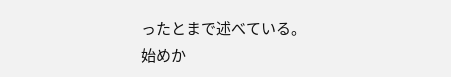ったとまで述べている。
始めか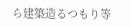ら建築造るつもり等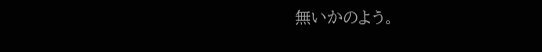無いかのよう。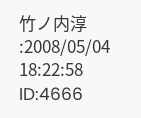竹ノ内淳
:2008/05/04 18:22:58 ID:4666